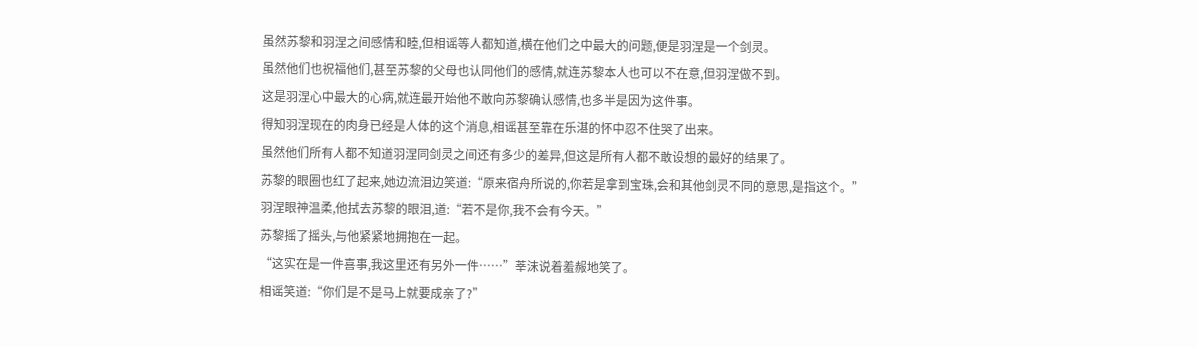虽然苏黎和羽涅之间感情和睦,但相谣等人都知道,横在他们之中最大的问题,便是羽涅是一个剑灵。
虽然他们也祝福他们,甚至苏黎的父母也认同他们的感情,就连苏黎本人也可以不在意,但羽涅做不到。
这是羽涅心中最大的心病,就连最开始他不敢向苏黎确认感情,也多半是因为这件事。
得知羽涅现在的肉身已经是人体的这个消息,相谣甚至靠在乐湛的怀中忍不住哭了出来。
虽然他们所有人都不知道羽涅同剑灵之间还有多少的差异,但这是所有人都不敢设想的最好的结果了。
苏黎的眼圈也红了起来,她边流泪边笑道:“原来宿舟所说的,你若是拿到宝珠,会和其他剑灵不同的意思,是指这个。”
羽涅眼神温柔,他拭去苏黎的眼泪,道:“若不是你,我不会有今天。”
苏黎摇了摇头,与他紧紧地拥抱在一起。
“这实在是一件喜事,我这里还有另外一件……”莘沫说着羞赧地笑了。
相谣笑道:“你们是不是马上就要成亲了?”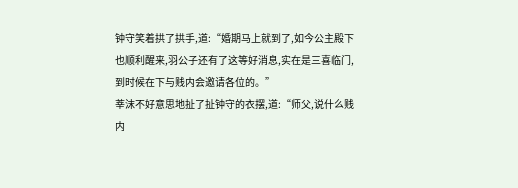钟守笑着拱了拱手,道:“婚期马上就到了,如今公主殿下也顺利醒来,羽公子还有了这等好消息,实在是三喜临门,到时候在下与贱内会邀请各位的。”
莘沫不好意思地扯了扯钟守的衣摆,道:“师父,说什么贱内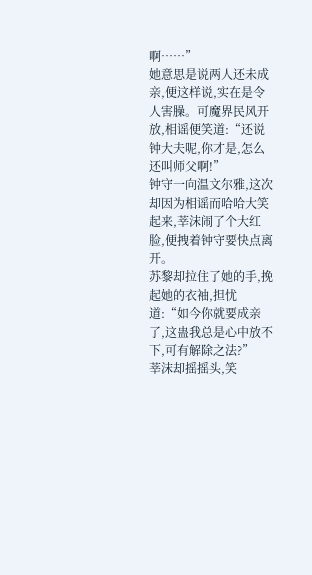啊……”
她意思是说两人还未成亲,便这样说,实在是令人害臊。可魔界民风开放,相谣便笑道:“还说钟大夫呢,你才是,怎么还叫师父啊!”
钟守一向温文尔雅,这次却因为相谣而哈哈大笑起来,莘沫闹了个大红脸,便拽着钟守要快点离开。
苏黎却拉住了她的手,挽起她的衣袖,担忧道:“如今你就要成亲了,这蛊我总是心中放不下,可有解除之法?”
莘沫却摇摇头,笑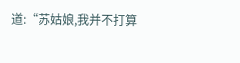道:“苏姑娘,我并不打算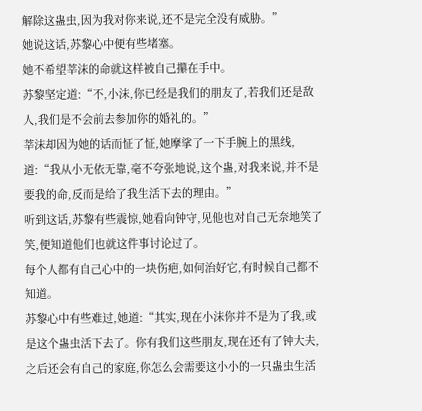解除这蛊虫,因为我对你来说,还不是完全没有威胁。”
她说这话,苏黎心中便有些堵塞。
她不希望莘沫的命就这样被自己攥在手中。
苏黎坚定道:“不,小沫,你已经是我们的朋友了,若我们还是敌人,我们是不会前去参加你的婚礼的。”
莘沫却因为她的话而怔了怔,她摩挲了一下手腕上的黑线,道:“我从小无依无靠,毫不夸张地说,这个蛊,对我来说,并不是要我的命,反而是给了我生活下去的理由。”
听到这话,苏黎有些震惊,她看向钟守,见他也对自己无奈地笑了笑,便知道他们也就这件事讨论过了。
每个人都有自己心中的一块伤疤,如何治好它,有时候自己都不知道。
苏黎心中有些难过,她道:“其实,现在小沫你并不是为了我,或是这个蛊虫活下去了。你有我们这些朋友,现在还有了钟大夫,之后还会有自己的家庭,你怎么会需要这小小的一只蛊虫生活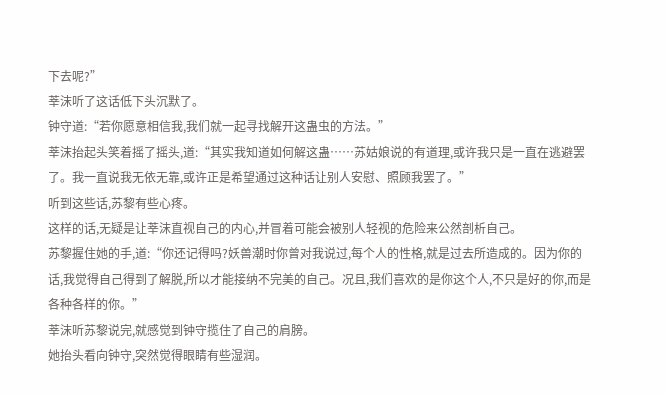下去呢?”
莘沫听了这话低下头沉默了。
钟守道:“若你愿意相信我,我们就一起寻找解开这蛊虫的方法。”
莘沫抬起头笑着摇了摇头,道:“其实我知道如何解这蛊……苏姑娘说的有道理,或许我只是一直在逃避罢了。我一直说我无依无靠,或许正是希望通过这种话让别人安慰、照顾我罢了。”
听到这些话,苏黎有些心疼。
这样的话,无疑是让莘沫直视自己的内心,并冒着可能会被别人轻视的危险来公然剖析自己。
苏黎握住她的手,道:“你还记得吗?妖兽潮时你曾对我说过,每个人的性格,就是过去所造成的。因为你的话,我觉得自己得到了解脱,所以才能接纳不完美的自己。况且,我们喜欢的是你这个人,不只是好的你,而是各种各样的你。”
莘沫听苏黎说完,就感觉到钟守揽住了自己的肩膀。
她抬头看向钟守,突然觉得眼睛有些湿润。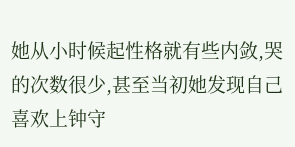她从小时候起性格就有些内敛,哭的次数很少,甚至当初她发现自己喜欢上钟守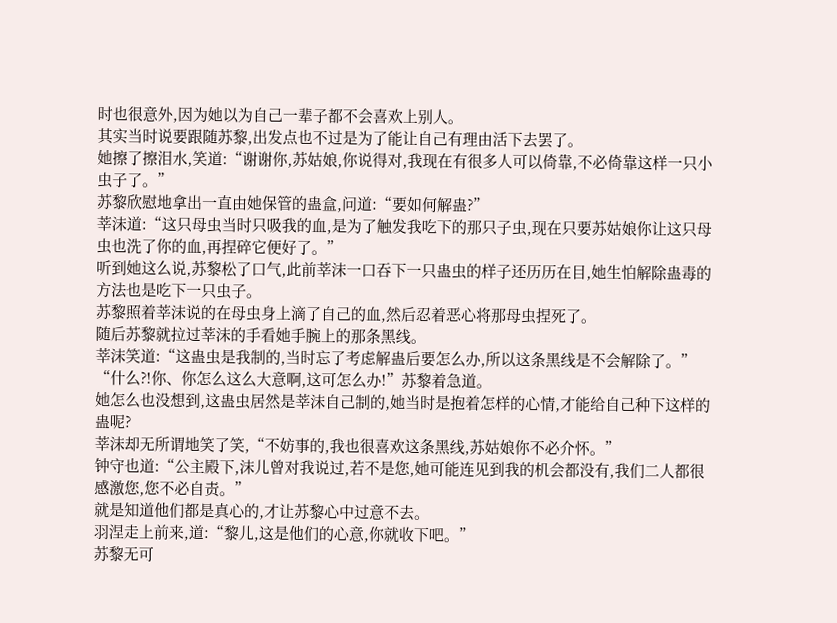时也很意外,因为她以为自己一辈子都不会喜欢上别人。
其实当时说要跟随苏黎,出发点也不过是为了能让自己有理由活下去罢了。
她擦了擦泪水,笑道:“谢谢你,苏姑娘,你说得对,我现在有很多人可以倚靠,不必倚靠这样一只小虫子了。”
苏黎欣慰地拿出一直由她保管的蛊盒,问道:“要如何解蛊?”
莘沫道:“这只母虫当时只吸我的血,是为了触发我吃下的那只子虫,现在只要苏姑娘你让这只母虫也洗了你的血,再捏碎它便好了。”
听到她这么说,苏黎松了口气,此前莘沫一口吞下一只蛊虫的样子还历历在目,她生怕解除蛊毒的方法也是吃下一只虫子。
苏黎照着莘沫说的在母虫身上滴了自己的血,然后忍着恶心将那母虫捏死了。
随后苏黎就拉过莘沫的手看她手腕上的那条黑线。
莘沫笑道:“这蛊虫是我制的,当时忘了考虑解蛊后要怎么办,所以这条黑线是不会解除了。”
“什么?!你、你怎么这么大意啊,这可怎么办!”苏黎着急道。
她怎么也没想到,这蛊虫居然是莘沫自己制的,她当时是抱着怎样的心情,才能给自己种下这样的蛊呢?
莘沫却无所谓地笑了笑,“不妨事的,我也很喜欢这条黑线,苏姑娘你不必介怀。”
钟守也道:“公主殿下,沫儿曾对我说过,若不是您,她可能连见到我的机会都没有,我们二人都很感激您,您不必自责。”
就是知道他们都是真心的,才让苏黎心中过意不去。
羽涅走上前来,道:“黎儿,这是他们的心意,你就收下吧。”
苏黎无可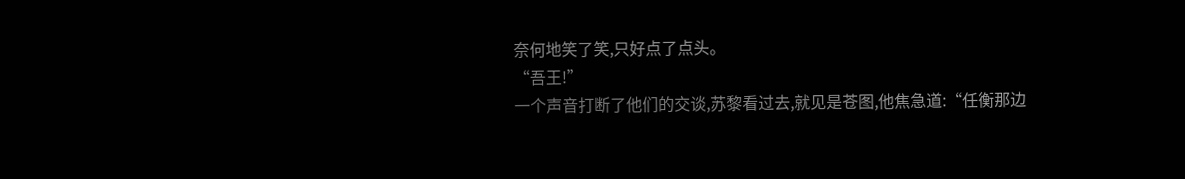奈何地笑了笑,只好点了点头。
“吾王!”
一个声音打断了他们的交谈,苏黎看过去,就见是苍图,他焦急道:“任衡那边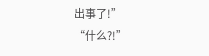出事了!”
“什么?!”